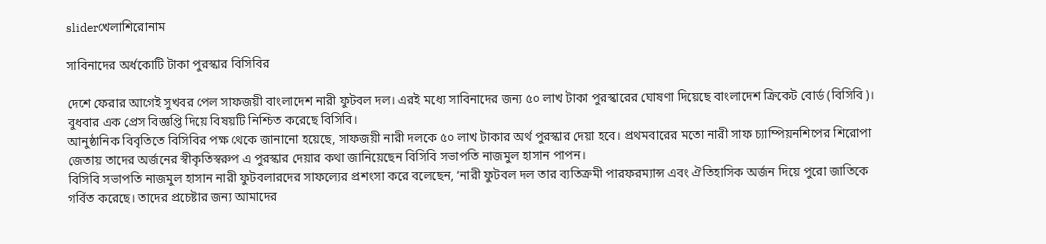sliderখেলাশিরোনাম

সাবিনাদের অর্ধকোটি টাকা পুরস্কার বিসিবির

দেশে ফেরার আগেই সুখবর পেল সাফজয়ী বাংলাদেশ নারী ফুটবল দল। এরই মধ্যে সাবিনাদের জন্য ৫০ লাখ টাকা পুরস্কারের ঘোষণা দিয়েছে বাংলাদেশ ক্রিকেট বোর্ড (বিসিবি)।
বুধবার এক প্রেস বিজ্ঞপ্তি দিয়ে বিষয়টি নিশ্চিত করেছে বিসিবি।
আনুষ্ঠানিক বিবৃতিতে বিসিবির পক্ষ থেকে জানানো হয়েছে, সাফজয়ী নারী দলকে ৫০ লাখ টাকার অর্থ পুরস্কার দেয়া হবে। প্রথমবারের মতো নারী সাফ চ্যাম্পিয়নশিপের শিরোপা জেতায় তাদের অর্জনের স্বীকৃতিস্বরুপ এ পুরস্কার দেয়ার কথা জানিয়েছেন বিসিবি সভাপতি নাজমুল হাসান পাপন।
বিসিবি সভাপতি নাজমুল হাসান নারী ফুটবলারদের সাফল্যের প্রশংসা করে বলেছেন, ‘নারী ফুটবল দল তার ব্যতিক্রমী পারফরম্যান্স এবং ঐতিহাসিক অর্জন দিয়ে পুরো জাতিকে গর্বিত করেছে। তাদের প্রচেষ্টার জন্য আমাদের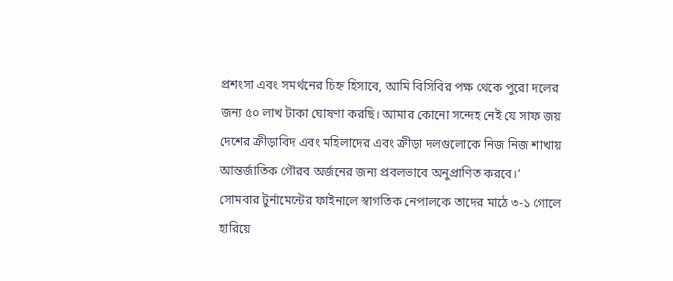প্রশংসা এবং সমর্থনের চিহ্ন হিসাবে, আমি বিসিবির পক্ষ থেকে পুরো দলের জন্য ৫০ লাখ টাকা ঘোষণা করছি। আমার কোনো সন্দেহ নেই যে সাফ জয় দেশের ক্রীড়াবিদ এবং মহিলাদের এবং ক্রীড়া দলগুলোকে নিজ নিজ শাখায় আন্তর্জাতিক গৌরব অর্জনের জন্য প্রবলভাবে অনুপ্রাণিত করবে।’
সোমবার টুর্নামেন্টের ফাইনালে স্বাগতিক নেপালকে তাদের মাঠে ৩-১ গোলে হারিয়ে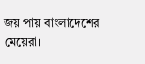জয় পায় বাংলাদেশের মেয়েরা।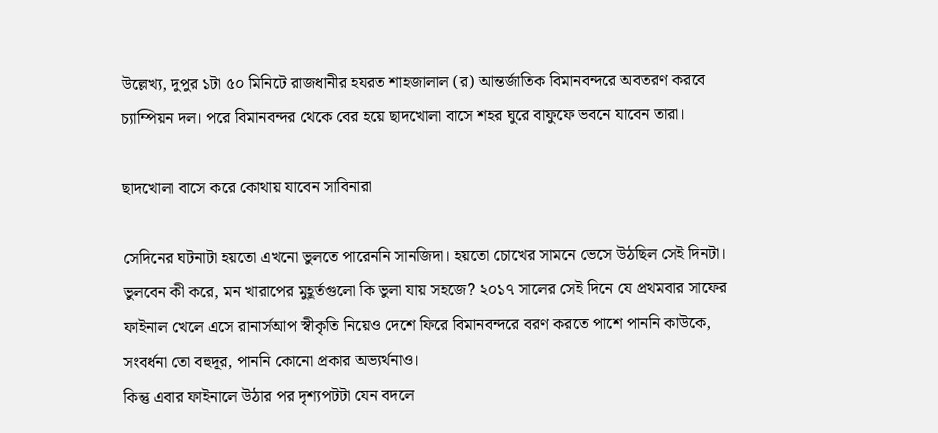উল্লেখ্য, দুপুর ১টা ৫০ মিনিটে রাজধানীর হযরত শাহজালাল (র) আন্তর্জাতিক বিমানবন্দরে অবতরণ করবে চ্যাম্পিয়ন দল। পরে বিমানবন্দর থেকে বের হয়ে ছাদখোলা বাসে শহর ঘুরে বাফুফে ভবনে যাবেন তারা।

ছাদখোলা বাসে করে কোথায় যাবেন সাবিনারা

সেদিনের ঘটনাটা হয়তো এখনো ভুলতে পারেননি সানজিদা। হয়তো চোখের সামনে ভেসে উঠছিল সেই দিনটা। ভুলবেন কী করে, মন খারাপের মুহূর্তগুলো কি ভুলা যায় সহজে? ২০১৭ সালের সেই দিনে যে প্রথমবার সাফের ফাইনাল খেলে এসে রানার্সআপ স্বীকৃতি নিয়েও দেশে ফিরে বিমানবন্দরে বরণ করতে পাশে পাননি কাউকে, সংবর্ধনা তো বহুদূর, পাননি কোনো প্রকার অভ্যর্থনাও।
কিন্তু এবার ফাইনালে উঠার পর দৃশ্যপটটা যেন বদলে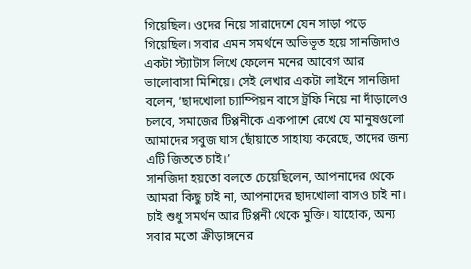গিয়েছিল। ওদের নিয়ে সারাদেশে যেন সাড়া পড়ে গিয়েছিল। সবার এমন সমর্থনে অভিভূত হয়ে সানজিদাও একটা স্ট্যাটাস লিখে ফেলেন মনের আবেগ আর ভালোবাসা মিশিয়ে। সেই লেখার একটা লাইনে সানজিদা বলেন, ‘ছাদখোলা চ্যাম্পিয়ন বাসে ট্রফি নিয়ে না দাঁড়ালেও চলবে, সমাজের টিপ্পনীকে একপাশে রেখে যে মানুষগুলো আমাদের সবুজ ঘাস ছোঁয়াতে সাহায্য করেছে, তাদের জন্য এটি জিততে চাই।’
সানজিদা হয়তো বলতে চেয়েছিলেন, আপনাদের থেকে আমরা কিছু চাই না, আপনাদের ছাদখোলা বাসও চাই না। চাই শুধু সমর্থন আর টিপ্পনী থেকে মুক্তি। যাহোক, অন্য সবার মতো ক্রীড়াঙ্গনের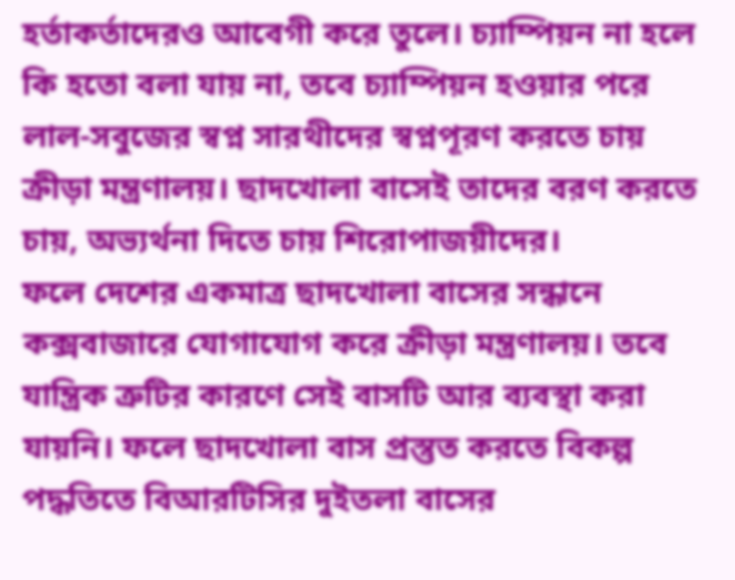হর্তাকর্তাদেরও আবেগী করে তুলে। চ্যাম্পিয়ন না হলে কি হতো বলা যায় না, তবে চ্যাম্পিয়ন হওয়ার পরে লাল-সবুজের স্বপ্ন সারথীদের স্বপ্নপূরণ করতে চায় ক্রীড়া মন্ত্রণালয়। ছাদখোলা বাসেই তাদের বরণ করতে চায়, অভ্যর্থনা দিতে চায় শিরোপাজয়ীদের।
ফলে দেশের একমাত্র ছাদখোলা বাসের সন্ধানে কক্সবাজারে যোগাযোগ করে ক্রীড়া মন্ত্রণালয়। তবে যান্ত্রিক ত্রুটির কারণে সেই বাসটি আর ব্যবস্থা করা যায়নি। ফলে ছাদখোলা বাস প্রস্তুত করতে বিকল্প পদ্ধতিতে বিআরটিসির দুইতলা বাসের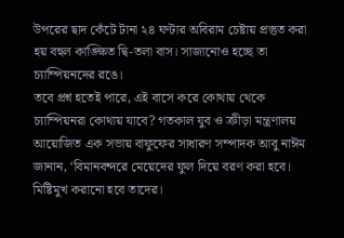উপরের ছাদ কেঁটে টানা ২৪ ঘণ্টার অবিরাম চেষ্টায় প্রস্তুত করা হয় বহুল কাঙ্ক্ষিত দ্বি-তলা বাস। সাজানোও হচ্ছে তা চ্যাম্পিয়নদের রঙে।
তবে প্রশ্ন হতেই পারে, এই বাসে করে কোথায় থেকে চ্যাম্পিয়নরা কোথায় যাবে? গতকাল যুব ও ক্রীড়া মন্ত্রণালয় আয়োজিত এক সভায় বাফুফের সাধারণ সম্পাদক আবু নাঈম জানান, ‘বিমানবন্দরে মেয়েদের ফুল দিয়ে বরণ করা হবে। মিষ্টিমুখ করানো হবে তাদের।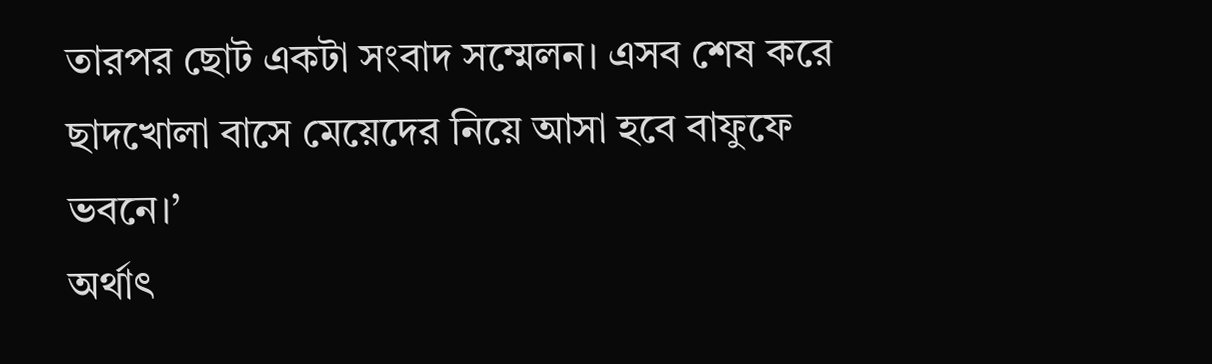তারপর ছোট একটা সংবাদ সম্মেলন। এসব শেষ করে ছাদখোলা বাসে মেয়েদের নিয়ে আসা হবে বাফুফে ভবনে।’
অর্থাৎ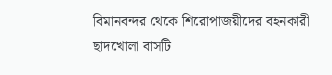বিমানবন্দর থেকে শিরোপাজয়ীদের বহনকারী ছাদখোলা বাসটি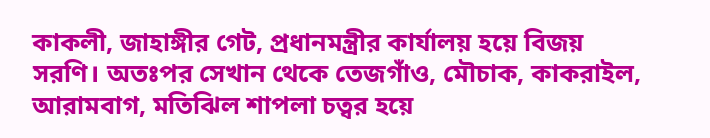কাকলী, জাহাঙ্গীর গেট, প্রধানমন্ত্রীর কার্যালয় হয়ে বিজয় সরণি। অতঃপর সেখান থেকে তেজগাঁও, মৌচাক, কাকরাইল, আরামবাগ, মতিঝিল শাপলা চত্বর হয়ে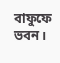বাফুফে ভবন।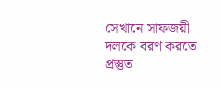সেখানে সাফজয়ী দলকে বরণ করতে প্রস্তুত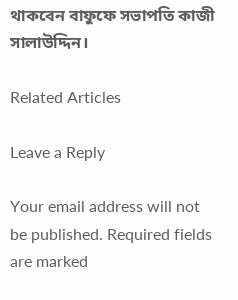থাকবেন বাফুফে সভাপতি কাজী সালাউদ্দিন।

Related Articles

Leave a Reply

Your email address will not be published. Required fields are marked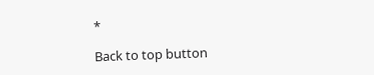*

Back to top button